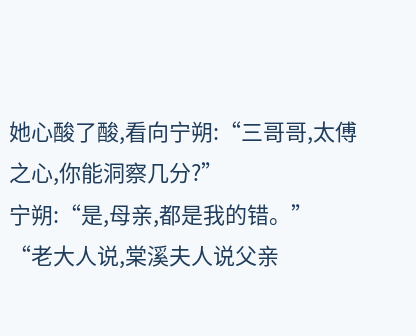她心酸了酸,看向宁朔:“三哥哥,太傅之心,你能洞察几分?”
宁朔:“是,母亲,都是我的错。”
“老大人说,棠溪夫人说父亲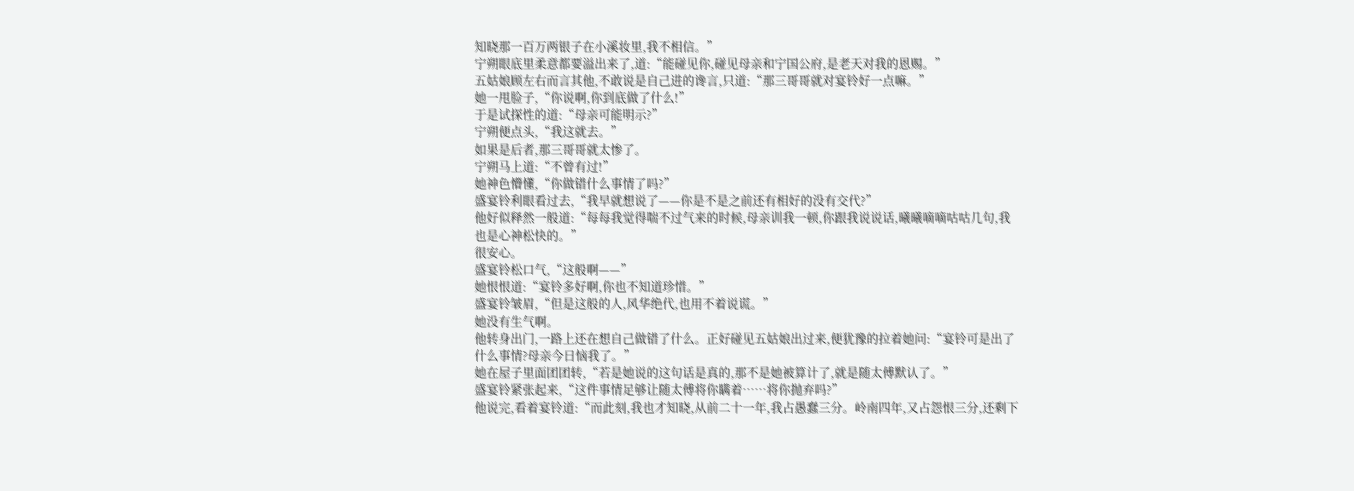知晓那一百万两银子在小溪妆里,我不相信。”
宁朔眼底里柔意都要溢出来了,道:“能碰见你,碰见母亲和宁国公府,是老天对我的恩赐。”
五姑娘顾左右而言其他,不敢说是自己进的谗言,只道:“那三哥哥就对宴铃好一点嘛。”
她一甩脸子,“你说啊,你到底做了什么!”
于是试探性的道:“母亲可能明示?”
宁朔便点头,“我这就去。”
如果是后者,那三哥哥就太惨了。
宁朔马上道:“不曾有过!”
她神色懵懂,“你做错什么事情了吗?”
盛宴铃利眼看过去,“我早就想说了——你是不是之前还有相好的没有交代?”
他好似释然一般道:“每每我觉得喘不过气来的时候,母亲训我一顿,你跟我说说话,曦曦嘀嘀咕咕几句,我也是心神松快的。”
很安心。
盛宴铃松口气,“这般啊——”
她恨恨道:“宴铃多好啊,你也不知道珍惜。”
盛宴铃皱眉,“但是这般的人,风华绝代,也用不着说谎。”
她没有生气啊。
他转身出门,一路上还在想自己做错了什么。正好碰见五姑娘出过来,便犹豫的拉着她问:“宴铃可是出了什么事情?母亲今日恼我了。”
她在屋子里面团团转,“若是她说的这句话是真的,那不是她被算计了,就是随太傅默认了。”
盛宴铃紧张起来,“这件事情足够让随太傅将你瞒着……将你抛弃吗?”
他说完,看着宴铃道:“而此刻,我也才知晓,从前二十一年,我占愚蠢三分。岭南四年,又占怨恨三分,还剩下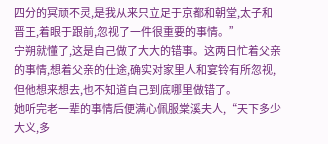四分的冥顽不灵,是我从来只立足于京都和朝堂,太子和晋王,着眼于跟前,忽视了一件很重要的事情。”
宁朔就懂了,这是自己做了大大的错事。这两日忙着父亲的事情,想着父亲的仕途,确实对家里人和宴铃有所忽视,但他想来想去,也不知道自己到底哪里做错了。
她听完老一辈的事情后便满心佩服棠溪夫人,“天下多少大义,多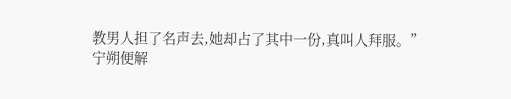教男人担了名声去,她却占了其中一份,真叫人拜服。”
宁朔便解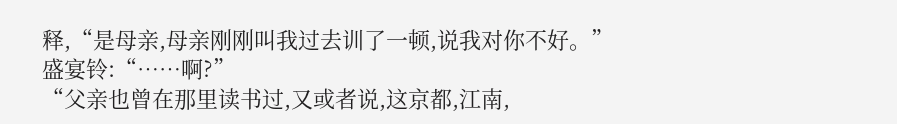释,“是母亲,母亲刚刚叫我过去训了一顿,说我对你不好。”
盛宴铃:“……啊?”
“父亲也曾在那里读书过,又或者说,这京都,江南,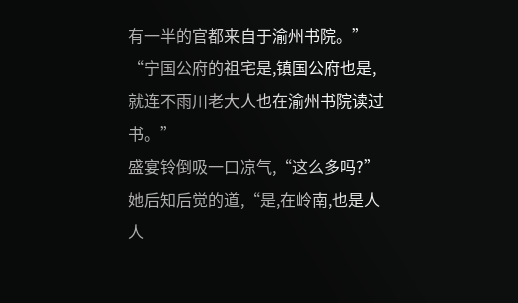有一半的官都来自于渝州书院。”
“宁国公府的祖宅是,镇国公府也是,就连不雨川老大人也在渝州书院读过书。”
盛宴铃倒吸一口凉气,“这么多吗?”
她后知后觉的道,“是,在岭南,也是人人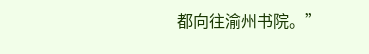都向往渝州书院。”